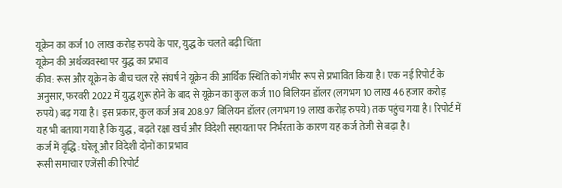यूक्रेन का कर्ज 10 लाख करोड़ रुपये के पार, युद्ध के चलते बढ़ी चिंता
यूक्रेन की अर्थव्यवस्था पर युद्ध का प्रभाव
कीव: रूस और यूक्रेन के बीच चल रहे संघर्ष ने यूक्रेन की आर्थिक स्थिति को गंभीर रूप से प्रभावित किया है। एक नई रिपोर्ट के अनुसार, फरवरी 2022 में युद्ध शुरू होने के बाद से यूक्रेन का कुल कर्ज 110 बिलियन डॉलर (लगभग 10 लाख 46 हजार करोड़ रुपये) बढ़ गया है। इस प्रकार, कुल कर्ज अब 208.97 बिलियन डॉलर (लगभग 19 लाख करोड़ रुपये) तक पहुंच गया है। रिपोर्ट में यह भी बताया गया है कि युद्ध, बढ़ते रक्षा खर्च और विदेशी सहायता पर निर्भरता के कारण यह कर्ज तेजी से बढ़ा है।
कर्ज में वृद्धि: घरेलू और विदेशी दोनों का प्रभाव
रूसी समाचार एजेंसी की रिपोर्ट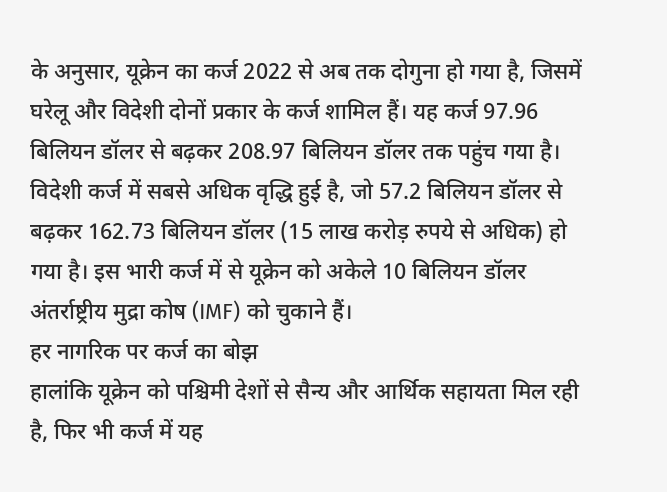के अनुसार, यूक्रेन का कर्ज 2022 से अब तक दोगुना हो गया है, जिसमें घरेलू और विदेशी दोनों प्रकार के कर्ज शामिल हैं। यह कर्ज 97.96 बिलियन डॉलर से बढ़कर 208.97 बिलियन डॉलर तक पहुंच गया है। विदेशी कर्ज में सबसे अधिक वृद्धि हुई है, जो 57.2 बिलियन डॉलर से बढ़कर 162.73 बिलियन डॉलर (15 लाख करोड़ रुपये से अधिक) हो गया है। इस भारी कर्ज में से यूक्रेन को अकेले 10 बिलियन डॉलर अंतर्राष्ट्रीय मुद्रा कोष (IMF) को चुकाने हैं।
हर नागरिक पर कर्ज का बोझ
हालांकि यूक्रेन को पश्चिमी देशों से सैन्य और आर्थिक सहायता मिल रही है, फिर भी कर्ज में यह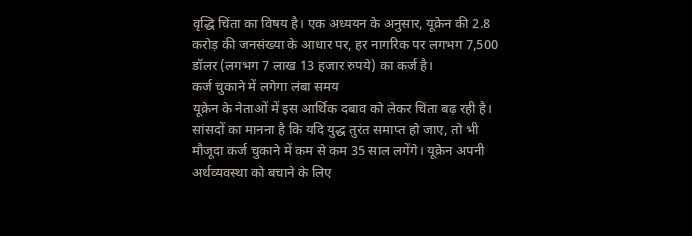वृद्धि चिंता का विषय है। एक अध्ययन के अनुसार, यूक्रेन की 2.8 करोड़ की जनसंख्या के आधार पर, हर नागरिक पर लगभग 7,500 डॉलर (लगभग 7 लाख 13 हजार रुपये) का कर्ज है।
कर्ज चुकाने में लगेगा लंबा समय
यूक्रेन के नेताओं में इस आर्थिक दबाव को लेकर चिंता बढ़ रही है। सांसदों का मानना है कि यदि युद्ध तुरंत समाप्त हो जाए, तो भी मौजूदा कर्ज चुकाने में कम से कम 35 साल लगेंगे। यूक्रेन अपनी अर्थव्यवस्था को बचाने के लिए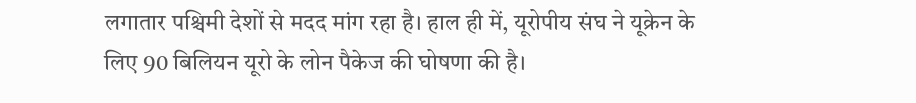लगातार पश्चिमी देशों से मदद मांग रहा है। हाल ही में, यूरोपीय संघ ने यूक्रेन के लिए 90 बिलियन यूरो के लोन पैकेज की घोषणा की है।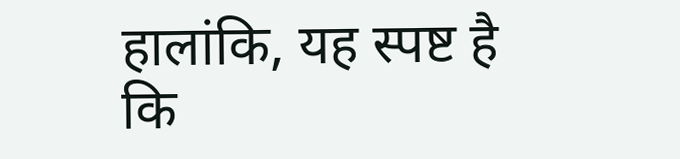हालांकि, यह स्पष्ट है कि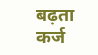बढ़ता कर्ज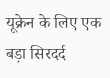यूक्रेन के लिए एक बड़ा सिरदर्द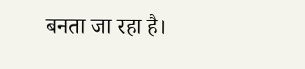बनता जा रहा है।